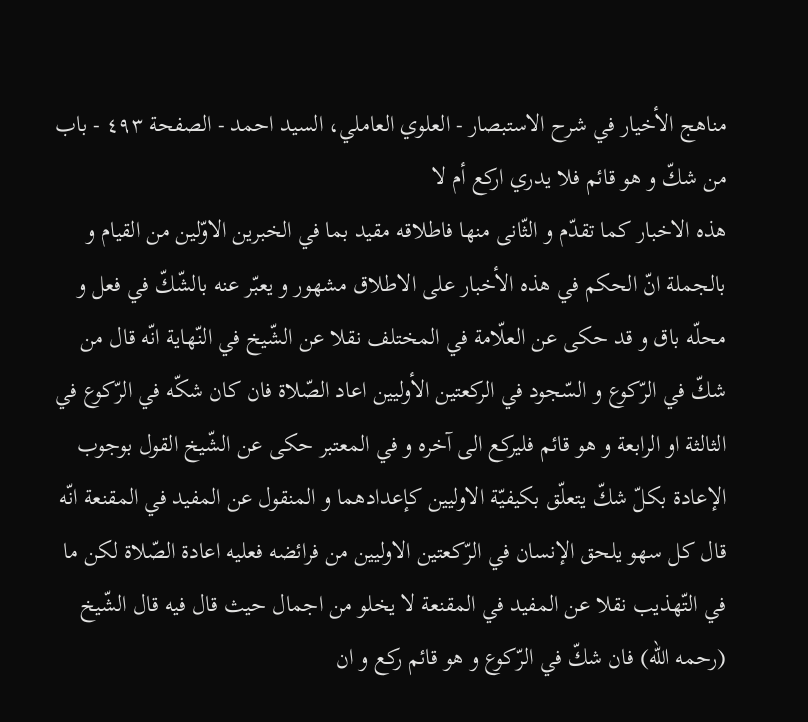مناهج الأخيار في شرح الاستبصار - العلوي العاملي، السيد احمد - الصفحة ٤٩٣ - باب من شكّ و هو قائم فلا يدري اركع أم لا
هذه الاخبار كما تقدّم و الثّانى منها فاطلاقه مقيد بما في الخبرين الاوّلين من القيام و بالجملة انّ الحكم في هذه الأخبار على الاطلاق مشهور و يعبّر عنه بالشّكّ في فعل و محلّه باق و قد حكى عن العلّامة في المختلف نقلا عن الشّيخ في النّهاية انّه قال من شكّ في الرّكوع و السّجود في الركعتين الأوليين اعاد الصّلاة فان كان شكّه في الرّكوع في الثالثة او الرابعة و هو قائم فليركع الى آخره و في المعتبر حكى عن الشّيخ القول بوجوب الإعادة بكلّ شكّ يتعلّق بكيفيّة الاوليين كإعدادهما و المنقول عن المفيد في المقنعة انّه قال كل سهو يلحق الإنسان في الرّكعتين الاوليين من فرائضه فعليه اعادة الصّلاة لكن ما في التّهذيب نقلا عن المفيد في المقنعة لا يخلو من اجمال حيث قال فيه قال الشّيخ (رحمه اللّه) فان شكّ في الرّكوع و هو قائم ركع و ان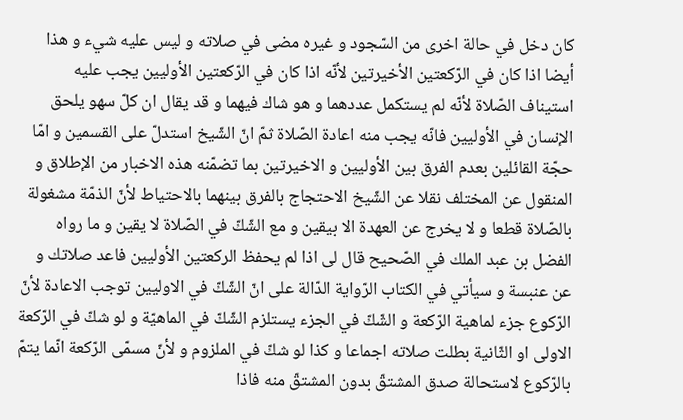كان دخل في حالة اخرى من السّجود و غيره مضى في صلاته و ليس عليه شيء و هذا أيضا اذا كان في الرّكعتين الأخيرتين لأنّه اذا كان في الرّكعتين الأوليين يجب عليه استيناف الصّلاة لأنّه لم يستكمل عددهما و هو شاك فيهما و قد يقال ان كلّ سهو يلحق الإنسان في الأوليين فانّه يجب منه اعادة الصّلاة ثمّ انّ الشّيخ استدلّ على القسمين و امّا حجّة القائلين بعدم الفرق بين الأوليين و الاخيرتين بما تضمّنه هذه الاخبار من الإطلاق و المنقول عن المختلف نقلا عن الشّيخ الاحتجاج بالفرق بينهما بالاحتياط لأنّ الذمّة مشغولة بالصّلاة قطعا و لا يخرج عن العهدة الا بيقين و مع الشّكّ في الصّلاة لا يقين و ما رواه الفضل بن عبد الملك في الصّحيح قال لى اذا لم يحفظ الركعتين الأوليين فاعد صلاتك و عن عنبسة و سيأتي في الكتاب الرّواية الدّالة على انّ الشّكّ في الاوليين توجب الاعادة لأنّ الرّكوع جزء لماهية الرّكعة و الشّكّ في الجزء يستلزم الشّكّ في الماهيّة و لو شكّ في الرّكعة الاولى او الثّانية بطلت صلاته اجماعا و كذا لو شكّ في الملزوم و لأنّ مسمّى الرّكعة انّما يتمّ بالرّكوع لاستحالة صدق المشتقّ بدون المشتقّ منه فاذا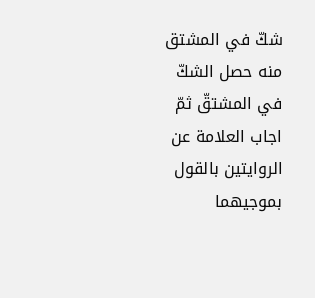شكّ في المشتق منه حصل الشكّ في المشتقّ ثمّ اجاب العلامة عن الروايتين بالقول بموجيهما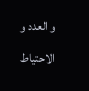و العدد و الاحتياط